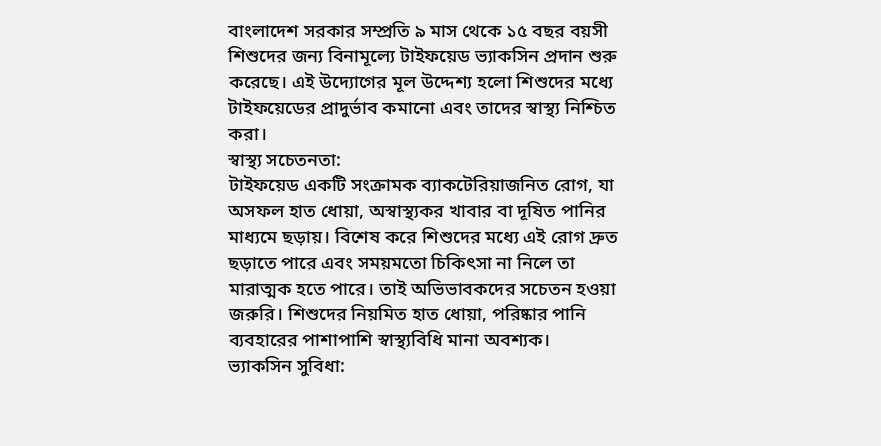বাংলাদেশ সরকার সম্প্রতি ৯ মাস থেকে ১৫ বছর বয়সী শিশুদের জন্য বিনামূল্যে টাইফয়েড ভ্যাকসিন প্রদান শুরু করেছে। এই উদ্যোগের মূল উদ্দেশ্য হলো শিশুদের মধ্যে টাইফয়েডের প্রাদুর্ভাব কমানো এবং তাদের স্বাস্থ্য নিশ্চিত করা।
স্বাস্থ্য সচেতনতা:
টাইফয়েড একটি সংক্রামক ব্যাকটেরিয়াজনিত রোগ, যা অসফল হাত ধোয়া, অস্বাস্থ্যকর খাবার বা দূষিত পানির মাধ্যমে ছড়ায়। বিশেষ করে শিশুদের মধ্যে এই রোগ দ্রুত ছড়াতে পারে এবং সময়মতো চিকিৎসা না নিলে তা মারাত্মক হতে পারে। তাই অভিভাবকদের সচেতন হওয়া জরুরি। শিশুদের নিয়মিত হাত ধোয়া, পরিষ্কার পানি ব্যবহারের পাশাপাশি স্বাস্থ্যবিধি মানা অবশ্যক।
ভ্যাকসিন সুবিধা: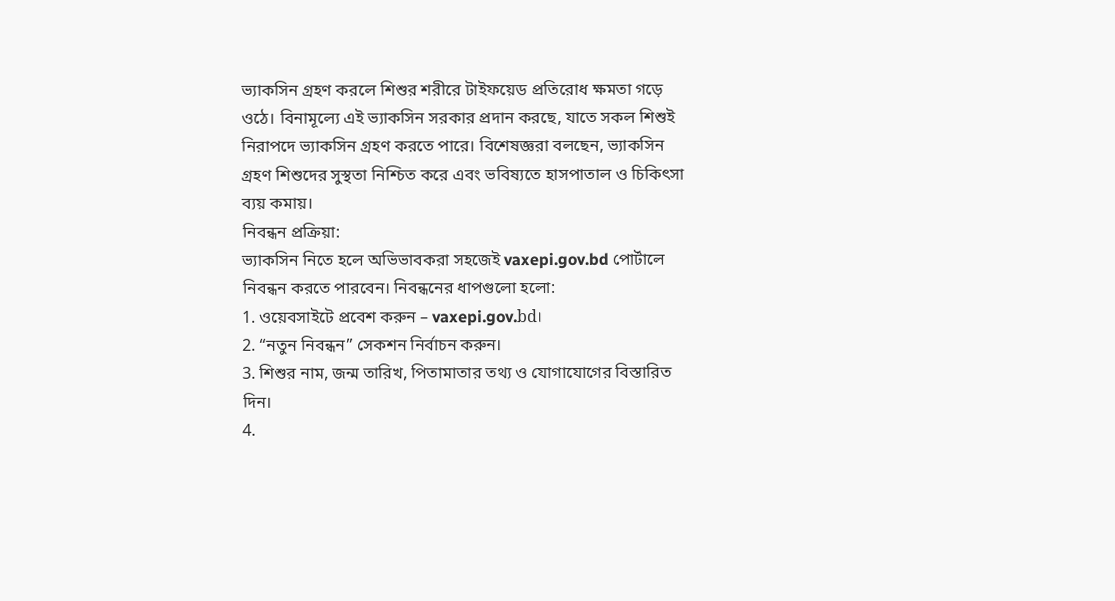ভ্যাকসিন গ্রহণ করলে শিশুর শরীরে টাইফয়েড প্রতিরোধ ক্ষমতা গড়ে ওঠে। বিনামূল্যে এই ভ্যাকসিন সরকার প্রদান করছে, যাতে সকল শিশুই নিরাপদে ভ্যাকসিন গ্রহণ করতে পারে। বিশেষজ্ঞরা বলছেন, ভ্যাকসিন গ্রহণ শিশুদের সুস্থতা নিশ্চিত করে এবং ভবিষ্যতে হাসপাতাল ও চিকিৎসা ব্যয় কমায়।
নিবন্ধন প্রক্রিয়া:
ভ্যাকসিন নিতে হলে অভিভাবকরা সহজেই vaxepi.gov.bd পোর্টালে নিবন্ধন করতে পারবেন। নিবন্ধনের ধাপগুলো হলো:
1. ওয়েবসাইটে প্রবেশ করুন – vaxepi.gov.bd।
2. “নতুন নিবন্ধন” সেকশন নির্বাচন করুন।
3. শিশুর নাম, জন্ম তারিখ, পিতামাতার তথ্য ও যোগাযোগের বিস্তারিত দিন।
4.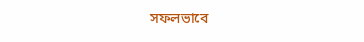সফলভাবে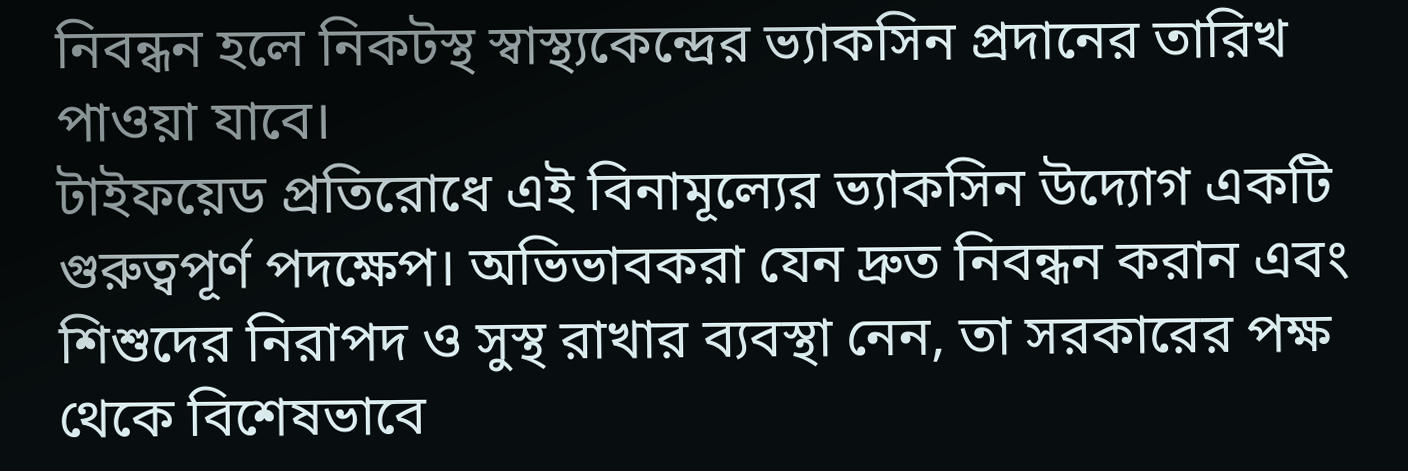নিবন্ধন হলে নিকটস্থ স্বাস্থ্যকেন্দ্রের ভ্যাকসিন প্রদানের তারিখ পাওয়া যাবে।
টাইফয়েড প্রতিরোধে এই বিনামূল্যের ভ্যাকসিন উদ্যোগ একটি গুরুত্বপূর্ণ পদক্ষেপ। অভিভাবকরা যেন দ্রুত নিবন্ধন করান এবং শিশুদের নিরাপদ ও সুস্থ রাখার ব্যবস্থা নেন, তা সরকারের পক্ষ থেকে বিশেষভাবে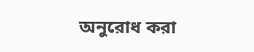অনুরোধ করা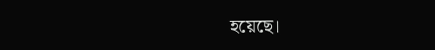হয়েছে।